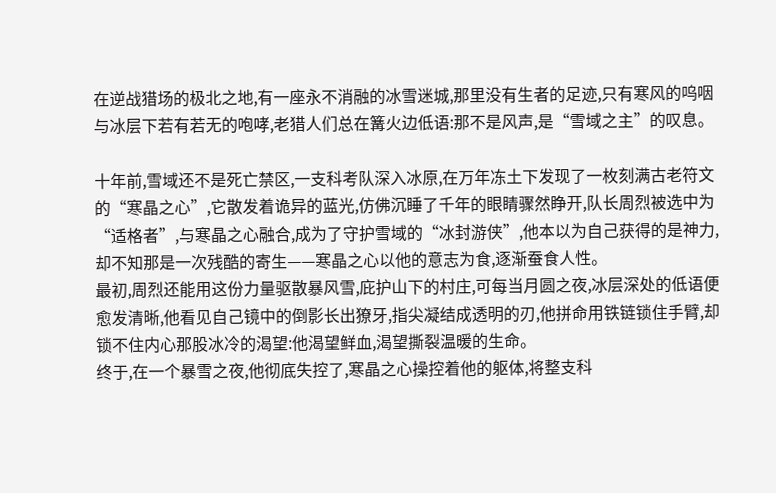在逆战猎场的极北之地,有一座永不消融的冰雪迷城,那里没有生者的足迹,只有寒风的呜咽与冰层下若有若无的咆哮,老猎人们总在篝火边低语:那不是风声,是“雪域之主”的叹息。

十年前,雪域还不是死亡禁区,一支科考队深入冰原,在万年冻土下发现了一枚刻满古老符文的“寒晶之心”,它散发着诡异的蓝光,仿佛沉睡了千年的眼睛骤然睁开,队长周烈被选中为“适格者”,与寒晶之心融合,成为了守护雪域的“冰封游侠”,他本以为自己获得的是神力,却不知那是一次残酷的寄生——寒晶之心以他的意志为食,逐渐蚕食人性。
最初,周烈还能用这份力量驱散暴风雪,庇护山下的村庄,可每当月圆之夜,冰层深处的低语便愈发清晰,他看见自己镜中的倒影长出獠牙,指尖凝结成透明的刃,他拼命用铁链锁住手臂,却锁不住内心那股冰冷的渴望:他渴望鲜血,渴望撕裂温暖的生命。
终于,在一个暴雪之夜,他彻底失控了,寒晶之心操控着他的躯体,将整支科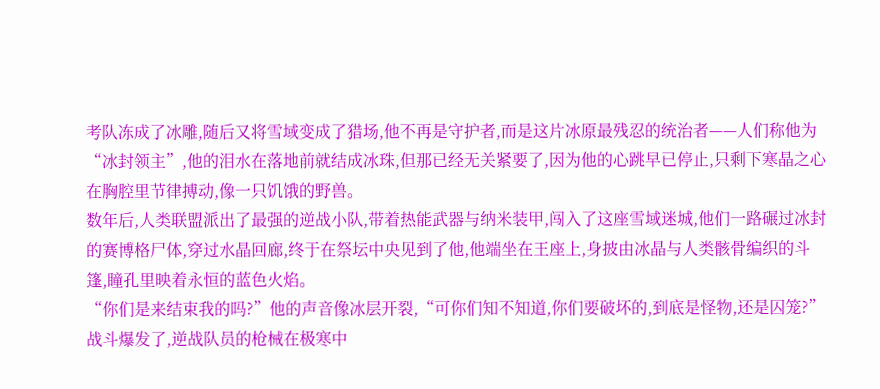考队冻成了冰雕,随后又将雪域变成了猎场,他不再是守护者,而是这片冰原最残忍的统治者——人们称他为“冰封领主”,他的泪水在落地前就结成冰珠,但那已经无关紧要了,因为他的心跳早已停止,只剩下寒晶之心在胸腔里节律搏动,像一只饥饿的野兽。
数年后,人类联盟派出了最强的逆战小队,带着热能武器与纳米装甲,闯入了这座雪域迷城,他们一路碾过冰封的赛博格尸体,穿过水晶回廊,终于在祭坛中央见到了他,他端坐在王座上,身披由冰晶与人类骸骨编织的斗篷,瞳孔里映着永恒的蓝色火焰。
“你们是来结束我的吗?”他的声音像冰层开裂,“可你们知不知道,你们要破坏的,到底是怪物,还是囚笼?”
战斗爆发了,逆战队员的枪械在极寒中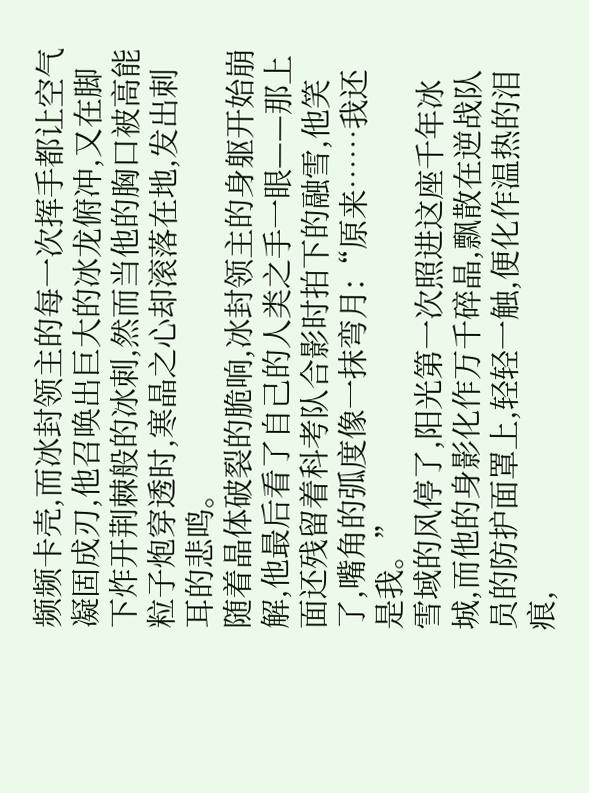频频卡壳,而冰封领主的每一次挥手都让空气凝固成刃,他召唤出巨大的冰龙俯冲,又在脚下炸开荆棘般的冰刺,然而当他的胸口被高能粒子炮穿透时,寒晶之心却滚落在地,发出刺耳的悲鸣。
随着晶体破裂的脆响,冰封领主的身躯开始崩解,他最后看了自己的人类之手一眼——那上面还残留着科考队合影时拍下的融雪,他笑了,嘴角的弧度像一抹弯月:“原来……我还是我。”
雪域的风停了,阳光第一次照进这座千年冰城,而他的身影化作万千碎晶,飘散在逆战队员的防护面罩上,轻轻一触,便化作温热的泪痕,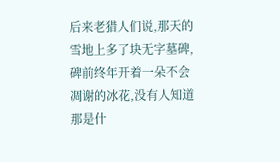后来老猎人们说,那天的雪地上多了块无字墓碑,碑前终年开着一朵不会凋谢的冰花,没有人知道那是什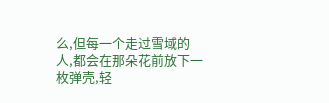么,但每一个走过雪域的人,都会在那朵花前放下一枚弹壳,轻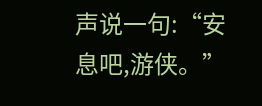声说一句:“安息吧,游侠。”